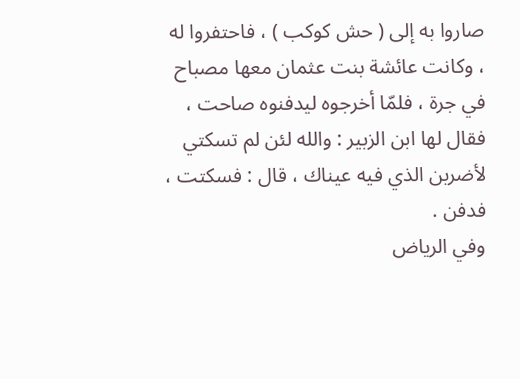صاروا به إلى ( حش كوكب ) ، فاحتفروا له ، وكانت عائشة بنت عثمان معها مصباح في جرة ، فلمّا أخرجوه ليدفنوه صاحت ، فقال لها ابن الزبير : والله لئن لم تسكتي لأضربن الذي فيه عيناك ، قال : فسكتت ، فدفن .
وفي الرياض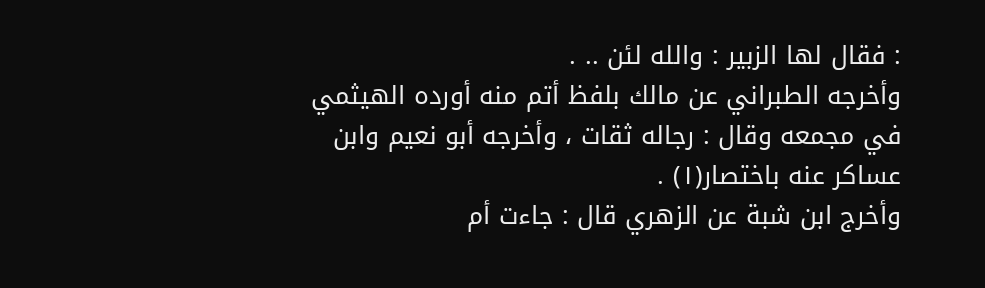: فقال لها الزبير : والله لئن .. .
وأخرجه الطبراني عن مالك بلفظ أتم منه أورده الهيثمي في مجمعه وقال : رجاله ثقات ، وأخرجه أبو نعيم وابن عساكر عنه باختصار(١) .
وأخرج ابن شبة عن الزهري قال : جاءت أم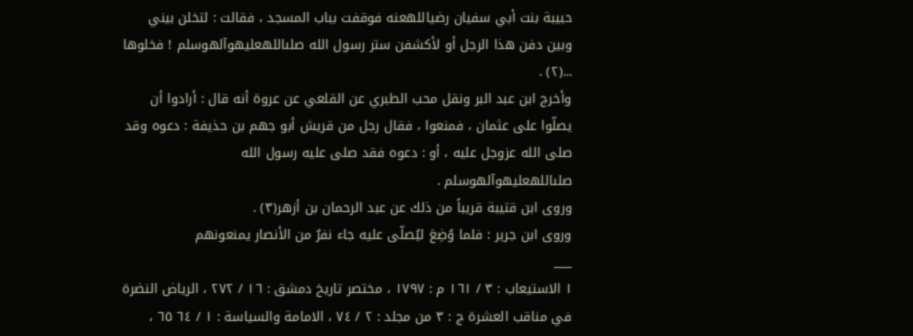حبيبة بنت أبي سفيان رضياللهعنه فوقفت بباب المسجد ، فقالت : لتخلن بيني وبين دفن هذا الرجل أو لأكشفن ستر رسول الله صلىاللهعليهوآلهوسلم ! فخلوها ...(٢) .
وأخرج ابن عبد البر ونقل محب الطبري عن القلعي عن عروة أنه قال : أرادوا أن يصلّوا على عثمان ، فمنعوا ، فقال رجل من قريش أبو جهم بن حذيفة : دعوه وقد صلى الله عزوجل عليه ، أو : دعوه فقد صلى عليه رسول الله صلىاللهعليهوآلهوسلم .
وروى ابن قتيبة قريباً من ذلك عن عبد الرحمان بن أزهر(٣) .
وروى ابن جرير : فلما وُضِعَ ليُصلّى عليه جاء نفرٌ من الأنصار يمنعونهم
___
١ الاستيعاب : ٣ / ١٦١ م : ١٧٩٧ ، مختصر تاريخ دمشق : ١٦ / ٢٧٢ ، الرياض النضرة في مناقب العشرة ج : ٣ من مجلد : ٢ / ٧٤ ، الامامة والسياسة : ١ / ٦٤ ٦٥ ،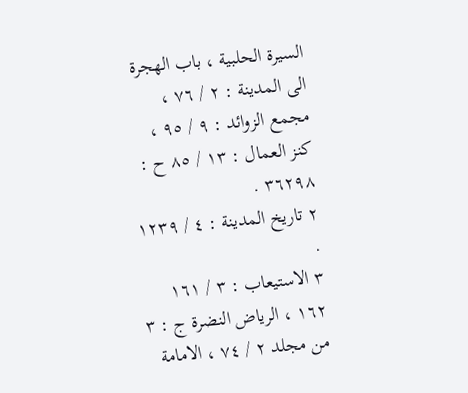السيرة الحلبية ، باب الهجرة الى المدينة : ٢ / ٧٦ ، مجمع الزوائد : ٩ / ٩٥ ، كنز العمال : ١٣ / ٨٥ ح : ٣٦٢٩٨ .
٢ تاريخ المدينة : ٤ / ١٢٣٩ .
٣ الاستيعاب : ٣ / ١٦١ ١٦٢ ، الرياض النضرة ج : ٣ من مجلد ٢ / ٧٤ ، الامامة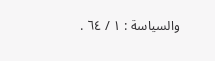والسياسة : ١ / ٦٤ .